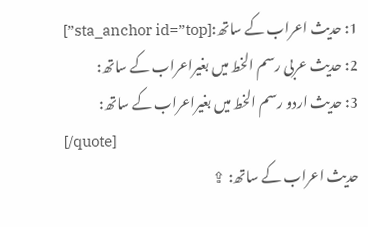1: حدیث اعراب کے ساتھ:[sta_anchor id=”top”]
2: حدیث عربی رسم الخط میں بغیراعراب کے ساتھ:
3: حدیث اردو رسم الخط میں بغیراعراب کے ساتھ:
[/quote]
حدیث اعراب کے ساتھ: ⇪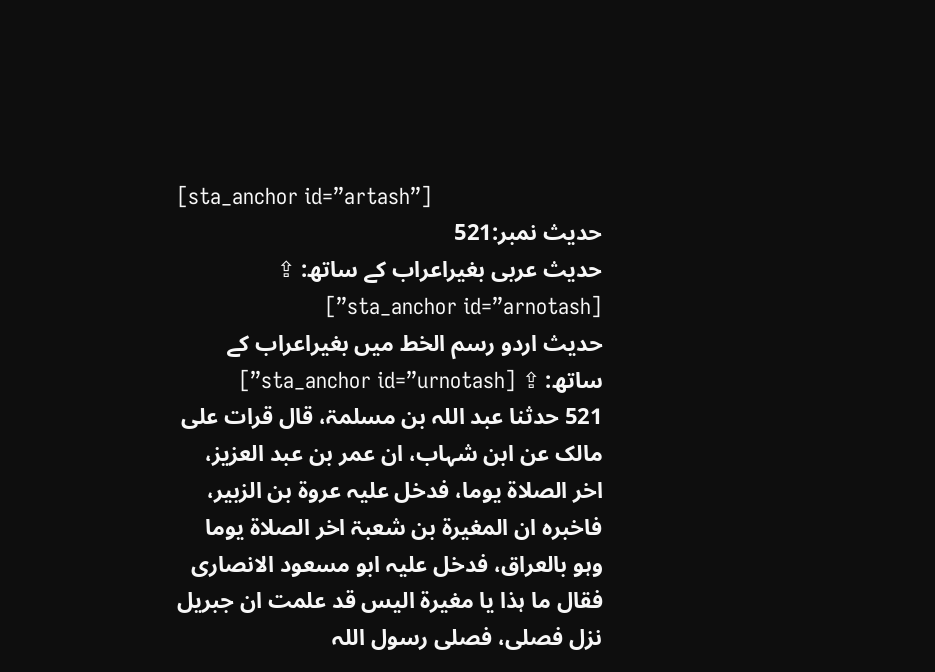[sta_anchor id=”artash”]
حدیث نمبر:521
حدیث عربی بغیراعراب کے ساتھ: ⇪ [sta_anchor id=”arnotash”]
حدیث اردو رسم الخط میں بغیراعراب کے ساتھ: ⇪ [sta_anchor id=”urnotash”]
521 حدثنا عبد اللہ بن مسلمۃ، قال قرات على مالک عن ابن شہاب، ان عمر بن عبد العزیز، اخر الصلاۃ یوما، فدخل علیہ عروۃ بن الزبیر، فاخبرہ ان المغیرۃ بن شعبۃ اخر الصلاۃ یوما وہو بالعراق، فدخل علیہ ابو مسعود الانصاری فقال ما ہذا یا مغیرۃ الیس قد علمت ان جبریل نزل فصلى، فصلى رسول اللہ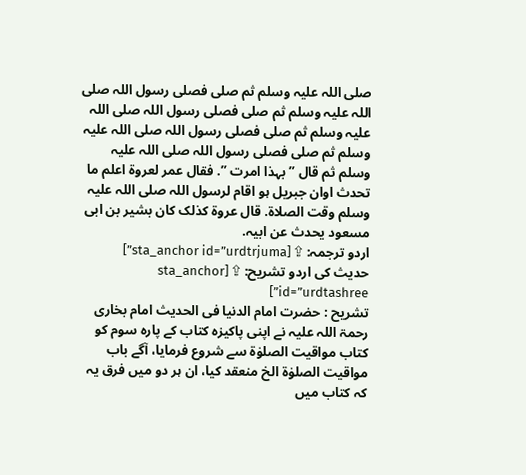صلى اللہ علیہ وسلم ثم صلى فصلى رسول اللہ صلى اللہ علیہ وسلم ثم صلى فصلى رسول اللہ صلى اللہ علیہ وسلم ثم صلى فصلى رسول اللہ صلى اللہ علیہ وسلم ثم صلى فصلى رسول اللہ صلى اللہ علیہ وسلم ثم قال ” بہذا امرت ”. فقال عمر لعروۃ اعلم ما تحدث اوان جبریل ہو اقام لرسول اللہ صلى اللہ علیہ وسلم وقت الصلاۃ. قال عروۃ کذلک کان بشیر بن ابی مسعود یحدث عن ابیہ.
اردو ترجمہ: ⇪ [sta_anchor id=”urdtrjuma”]
حدیث کی اردو تشریح: ⇪ [sta_anchor id=”urdtashree”]
تشریح : حضرت امام الدنیا فی الحدیث امام بخاری رحمۃ اللہ علیہ نے اپنی پاکیزہ کتاب کے پارہ سوم کو کتاب مواقیت الصلوٰۃ سے شروع فرمایا، آگے باب مواقیت الصلوٰۃ الخ منعقد کیا، ان ہر دو میں فرق یہ کہ کتاب میں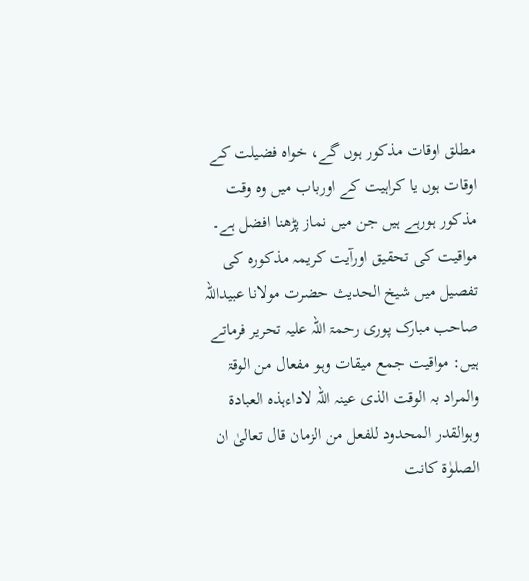مطلق اوقات مذکور ہوں گے، خواہ فضیلت کے اوقات ہوں یا کراہیت کے اورباب میں وہ وقت مذکور ہورہے ہیں جن میں نماز پڑھنا افضل ہے۔
مواقیت کی تحقیق اورآیت کریمہ مذکورہ کی تفصیل میں شیخ الحدیث حضرت مولانا عبیداللہ صاحب مبارک پوری رحمۃ اللہ علیہ تحریر فرماتے ہیں: مواقیت جمع میقات وہو مفعال من الوقۃ والمراد بہ الوقت الذی عینہ اللہ لاداءہذہ العبادۃ وہوالقدر المحدود للفعل من الزمان قال تعالیٰ ان الصلوٰۃ کانت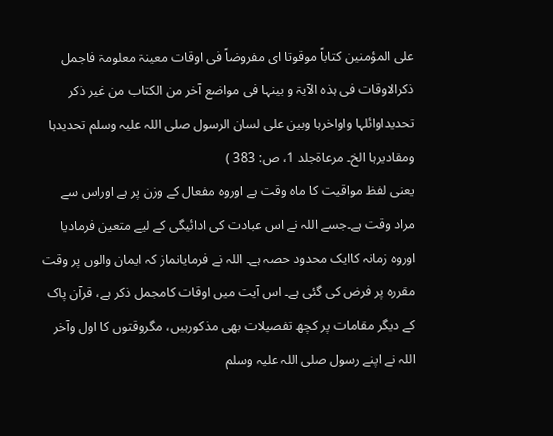علی المؤمنین کتاباً موقوتا ای مفروضاً فی اوقات معینۃ معلومۃ فاجمل ذکرالاوقات فی ہذہ الآیۃ و بینہا فی مواضع آخر من الکتاب من غیر ذکر تحدیداوائلہا واواخرہا وبین علی لسان الرسول صلی اللہ علیہ وسلم تحدیدہا ومقادیرہا الخ۔ مرعاۃجلد 1، ص: 383 )
یعنی لفظ مواقیت کا ماہ وقت ہے اوروہ مفعال کے وزن پر ہے اوراس سے مراد وقت ہے۔جسے اللہ نے اس عبادت کی ادائیگی کے لیے متعین فرمادیا اوروہ زمانہ کاایک محدود حصہ ہے۔ اللہ نے فرمایانماز کہ ایمان والوں پر وقت مقررہ پر فرض کی گئی ہے۔ اس آیت میں اوقات کامجمل ذکر ہے، قرآن پاک کے دیگر مقامات پر کچھ تفصیلات بھی مذکورہیں، مگروقتوں کا اول وآخر اللہ نے اپنے رسول صلی اللہ علیہ وسلم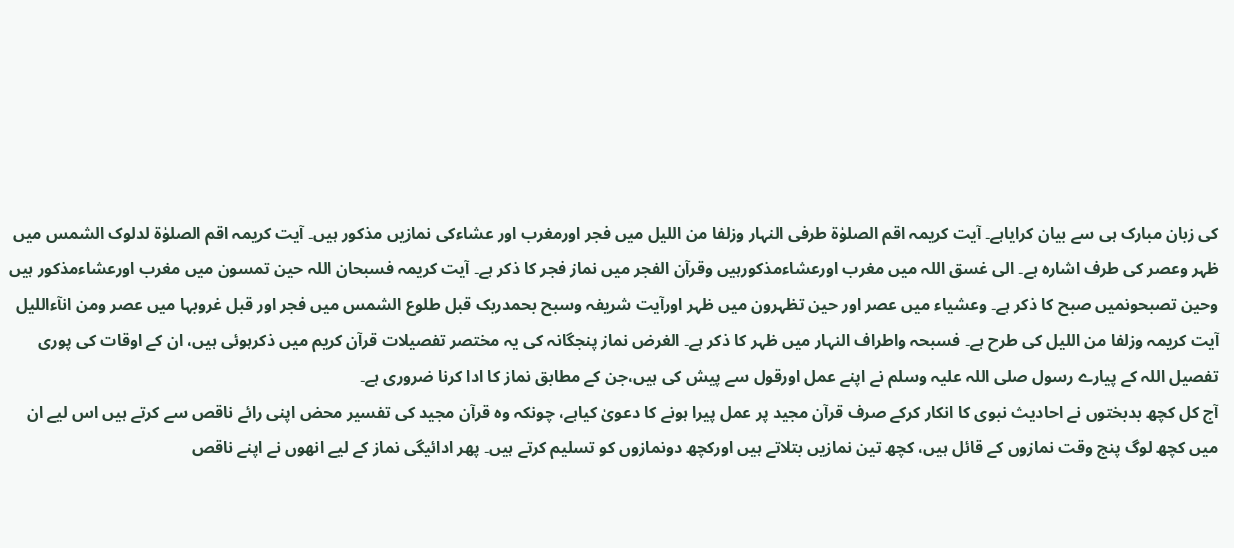کی زبان مبارک ہی سے بیان کرایاہے۔ آیت کریمہ اقم الصلوٰۃ طرفی النہار وزلفا من اللیل میں فجر اورمغرب اور عشاءکی نمازیں مذکور ہیں۔ آیت کریمہ اقم الصلوٰۃ لدلوک الشمس میں ظہر وعصر کی طرف اشارہ ہے۔ الی غسق اللہ میں مغرب اورعشاءمذکورہیں وقرآن الفجر میں نماز فجر کا ذکر ہے۔ آیت کریمہ فسبحان اللہ حین تمسون میں مغرب اورعشاءمذکور ہیں وحین تصبحونمیں صبح کا ذکر ہے۔ وعشیاء میں عصر اور حین تظہرون میں ظہر اورآیت شریفہ وسبح بحمدربک قبل طلوع الشمس میں فجر اور قبل غروبہا میں عصر ومن انآءاللیل آیت کریمہ وزلفا من اللیل کی طرح ہے۔ فسبحہ واطراف النہار میں ظہر کا ذکر ہے۔ الغرض نماز پنجگانہ کی یہ مختصر تفصیلات قرآن کریم میں ذکرہوئی ہیں، ان کے اوقات کی پوری تفصیل اللہ کے پیارے رسول صلی اللہ علیہ وسلم نے اپنے عمل اورقول سے پیش کی ہیں،جن کے مطابق نماز کا ادا کرنا ضروری ہے۔
آج کل کچھ بدبختوں نے احادیث نبوی کا انکار کرکے صرف قرآن مجید پر عمل پیرا ہونے کا دعویٰ کیاہے، چونکہ وہ قرآن مجید کی تفسیر محض اپنی رائے ناقص سے کرتے ہیں اس لیے ان میں کچھ لوگ پنج وقت نمازوں کے قائل ہیں، کچھ تین نمازیں بتلاتے ہیں اورکچھ دونمازوں کو تسلیم کرتے ہیں۔ پھر ادائیگی نماز کے لیے انھوں نے اپنے ناقص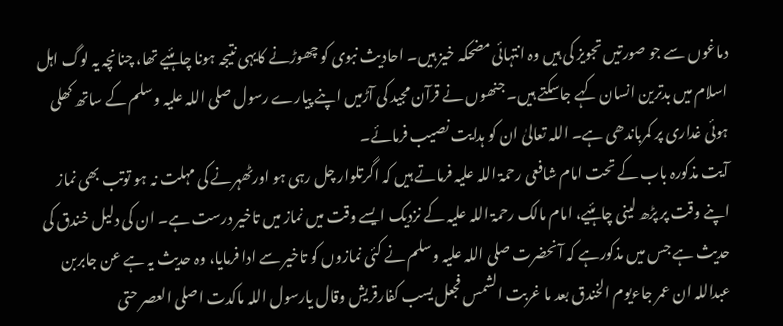دماغوں سے جو صورتیں تجویز کی ہیں وہ انتہائی مضحکہ خیز ہیں۔ احادیث نبوی کو چھوڑنے کایہی نتیجہ ہونا چاہئیے تھا، چنانچہ یہ لوگ اہل اسلام میں بدترین انسان کہے جاسکتے ہیں۔ جنھوں نے قرآن مجید کی آڑمیں اپنے پیارے رسول صلی اللہ علیہ وسلم کے ساتھ کھلی ہوئی غداری پر کمرباندھی ہے۔ اللہ تعالیٰ ان کو ہدایت نصیب فرمائے۔
آیت مذکورہ باب کے تحت امام شافعی رحمۃ اللہ علیہ فرماتے ہیں کہ اگرتلوار چل رہی ہو اورٹھہرنے کی مہلت نہ ہو توتب بھی نماز اپنے وقت پر پڑھ لینی چاہئیے، امام مالک رحمۃ اللہ علیہ کے نزدیک ایسے وقت میں نماز میں تاخیر درست ہے۔ ان کی دلیل خندق کی حدیث ہے جس میں مذکورہے کہ آنحضرت صلی اللہ علیہ وسلم نے کئی نمازوں کو تاخیر سے ادا فرمایا، وہ حدیث یہ ہے عن جابربن عبداللہ ان عمر جاءیوم الخندق بعد ما غربت الشمس فجعل یسب کفارقریش وقال یارسول اللہ ماکدت اصلی العصر حتی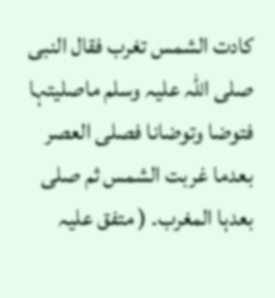کادت الشمس تغرب فقال النبی صلی اللہ علیہ وسلم ماصلیتہا فتوضا وتوضانا فصلی العصر بعدما غربت الشمس ثم صلی بعدہا المغرب۔ ( متفق علیہ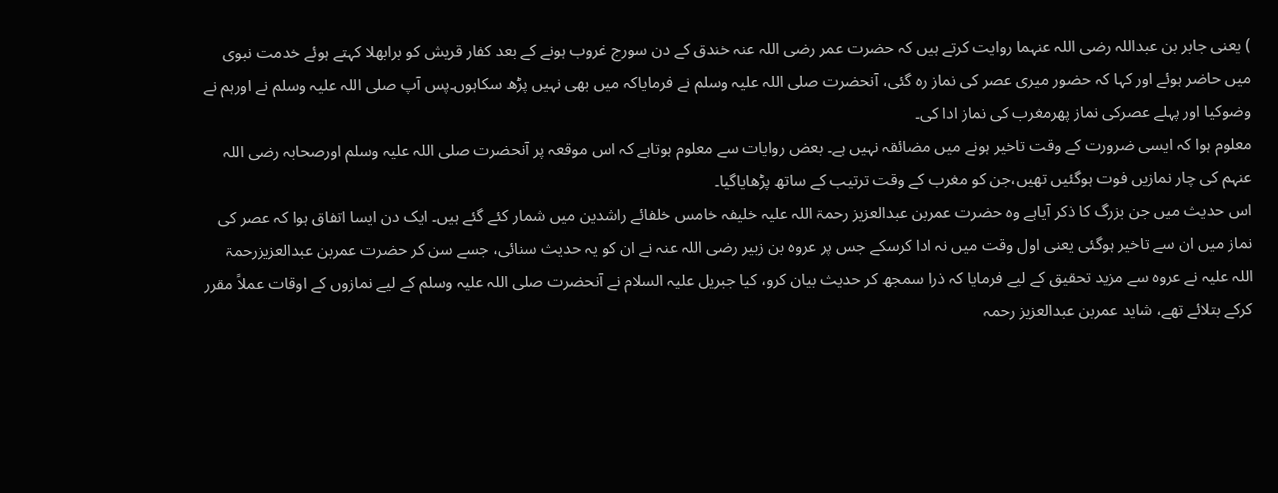) یعنی جابر بن عبداللہ رضی اللہ عنہما روایت کرتے ہیں کہ حضرت عمر رضی اللہ عنہ خندق کے دن سورج غروب ہونے کے بعد کفار قریش کو برابھلا کہتے ہوئے خدمت نبوی میں حاضر ہوئے اور کہا کہ حضور میری عصر کی نماز رہ گئی، آنحضرت صلی اللہ علیہ وسلم نے فرمایاکہ میں بھی نہیں پڑھ سکاہوں۔پس آپ صلی اللہ علیہ وسلم نے اورہم نے وضوکیا اور پہلے عصرکی نماز پھرمغرب کی نماز ادا کی۔
معلوم ہوا کہ ایسی ضرورت کے وقت تاخیر ہونے میں مضائقہ نہیں ہے۔ بعض روایات سے معلوم ہوتاہے کہ اس موقعہ پر آنحضرت صلی اللہ علیہ وسلم اورصحابہ رضی اللہ عنہم کی چار نمازیں فوت ہوگئیں تھیں،جن کو مغرب کے وقت ترتیب کے ساتھ پڑھایاگیا۔
اس حدیث میں جن بزرگ کا ذکر آیاہے وہ حضرت عمربن عبدالعزیز رحمۃ اللہ علیہ خلیفہ خامس خلفائے راشدین میں شمار کئے گئے ہیں۔ ایک دن ایسا اتفاق ہوا کہ عصر کی نماز میں ان سے تاخیر ہوگئی یعنی اول وقت میں نہ ادا کرسکے جس پر عروہ بن زبیر رضی اللہ عنہ نے ان کو یہ حدیث سنائی، جسے سن کر حضرت عمربن عبدالعزیزرحمۃ اللہ علیہ نے عروہ سے مزید تحقیق کے لیے فرمایا کہ ذرا سمجھ کر حدیث بیان کرو، کیا جبریل علیہ السلام نے آنحضرت صلی اللہ علیہ وسلم کے لیے نمازوں کے اوقات عملاً مقرر کرکے بتلائے تھے، شاید عمربن عبدالعزیز رحمہ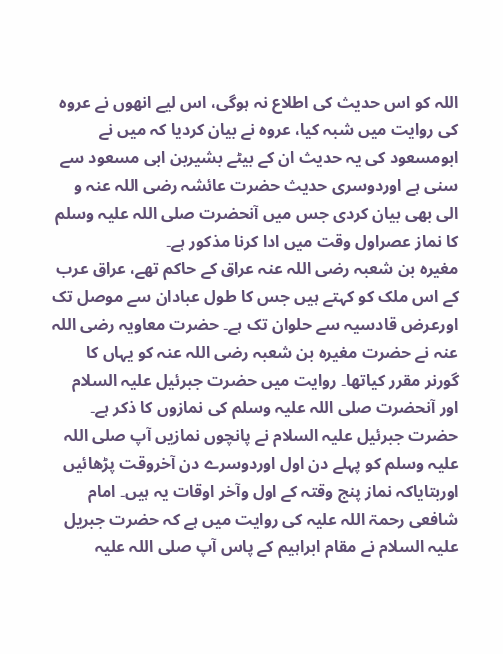اللہ کو اس حدیث کی اطلاع نہ ہوگی، اس لیے انھوں نے عروہ کی روایت میں شبہ کیا، عروہ نے بیان کردیا کہ میں نے ابومسعود کی یہ حدیث ان کے بیٹے بشیربن ابی مسعود سے سنی ہے اوردوسری حدیث حضرت عائشہ رضی اللہ عنہ و الی بھی بیان کردی جس میں آنحضرت صلی اللہ علیہ وسلم کا نماز عصراول وقت میں ادا کرنا مذکور ہے۔
مغیرہ بن شعبہ رضی اللہ عنہ عراق کے حاکم تھے، عراق عرب کے اس ملک کو کہتے ہیں جس کا طول عبادان سے موصل تک اورعرض قادسیہ سے حلوان تک ہے۔ حضرت معاویہ رضی اللہ عنہ نے حضرت مغیرہ بن شعبہ رضی اللہ عنہ کو یہاں کا گورنر مقرر کیاتھا۔ روایت میں حضرت جبرئیل علیہ السلام اور آنحضرت صلی اللہ علیہ وسلم کی نمازوں کا ذکر ہے۔ حضرت جبرئیل علیہ السلام نے پانچوں نمازیں آپ صلی اللہ علیہ وسلم کو پہلے دن اول اوردوسرے دن آخروقت پڑھائیں اوربتایاکہ نماز پنج وقتہ کے اول وآخر اوقات یہ ہیں۔ امام شافعی رحمۃ اللہ علیہ کی روایت میں ہے کہ حضرت جبریل علیہ السلام نے مقام ابراہیم کے پاس آپ صلی اللہ علیہ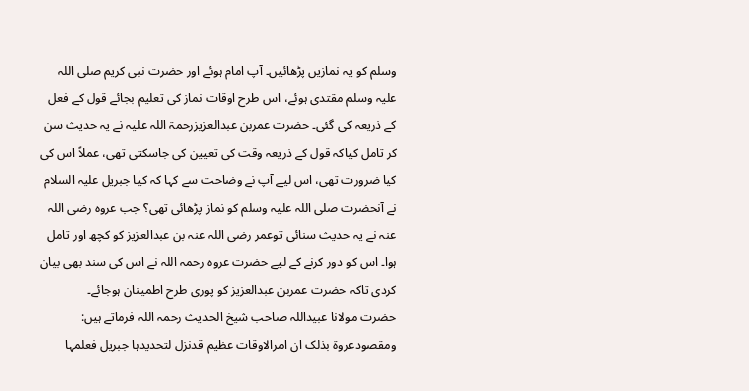وسلم کو یہ نمازیں پڑھائیں۔ آپ امام ہوئے اور حضرت نبی کریم صلی اللہ علیہ وسلم مقتدی ہوئے، اس طرح اوقات نماز کی تعلیم بجائے قول کے فعل کے ذریعہ کی گئی۔ حضرت عمربن عبدالعزیزرحمۃ اللہ علیہ نے یہ حدیث سن کر تامل کیاکہ قول کے ذریعہ وقت کی تعیین کی جاسکتی تھی، عملاً اس کی کیا ضرورت تھی، اس لیے آپ نے وضاحت سے کہا کہ کیا جبریل علیہ السلام نے آنحضرت صلی اللہ علیہ وسلم کو نماز پڑھائی تھی؟ جب عروہ رضی اللہ عنہ نے یہ حدیث سنائی توعمر رضی اللہ عنہ بن عبدالعزیز کو کچھ اور تامل ہوا۔ اس کو دور کرنے کے لیے حضرت عروہ رحمہ اللہ نے اس کی سند بھی بیان کردی تاکہ حضرت عمربن عبدالعزیز کو پوری طرح اطمینان ہوجائے۔
حضرت مولانا عبیداللہ صاحب شیخ الحدیث رحمہ اللہ فرماتے ہیں: ومقصودعروۃ بذلک ان امرالاوقات عظیم قدنزل لتحدیدہا جبریل فعلمہا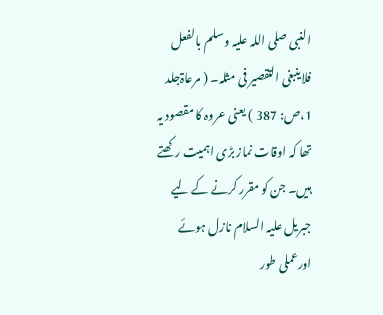النبی صلی اللہ علیہ وسلم بالفعل فلاینبغی التقصیر فی مثلہ۔ ( مرعاۃجلد 1،ص: 387 ) یعنی عروہ کا مقصود یہ تھا کہ اوقات نماز بڑی اہمیت رکھتے ہیں۔ جن کو مقرر کرنے کے لیے جبریل علیہ السلام نازل ہوئے اورعملی طور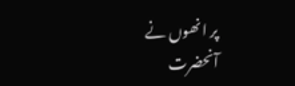پر انھوں نے آنحضرت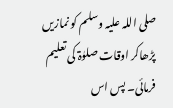صلی اللہ علیہ وسلم کو نمازیں پڑھاکر اوقات صلوٰۃ کی تعلیم فرمائی۔ پس اس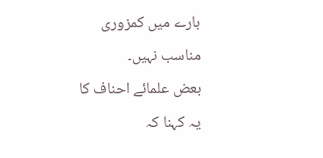بارے میں کمزوری مناسب نہیں۔
بعض علمائے احناف کا یہ کہنا کہ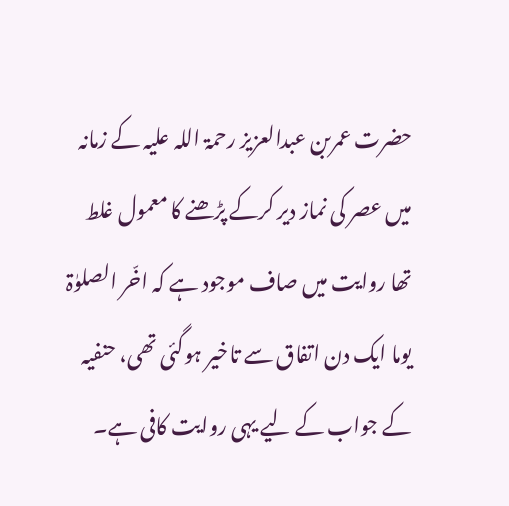حضرت عمربن عبدالعزیز رحمۃ اللہ علیہ کے زمانہ میں عصر کی نماز دیر کرکے پڑھنے کا معمول غلط تھا روایت میں صاف موجود ہے کہ اخّر الصلوٰۃ یوما ایک دن اتفاق سے تاخیر ہوگئی تھی، حنفیہ کے جواب کے لیے یہی روایت کافی ہے۔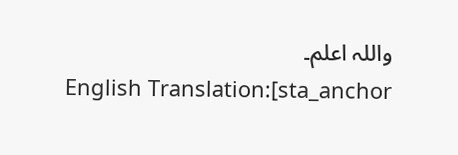واللہ اعلم۔
English Translation:[sta_anchor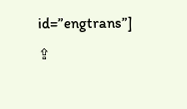id=”engtrans”] ⇪